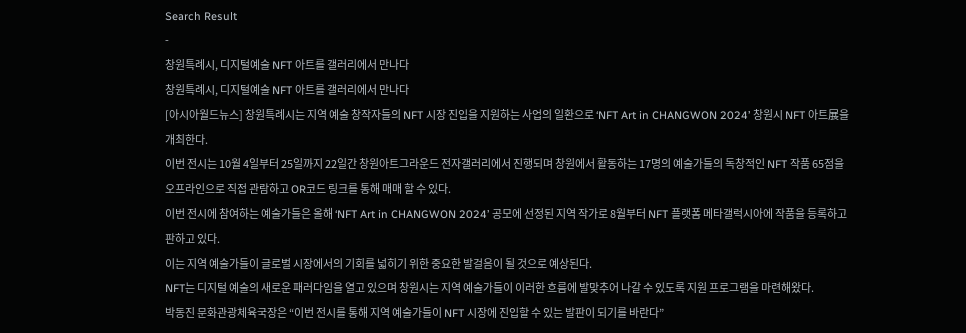Search Result
-
창원특례시, 디지털예술 NFT 아트를 갤러리에서 만나다
창원특례시, 디지털예술 NFT 아트를 갤러리에서 만나다
[아시아월드뉴스] 창원특례시는 지역 예술 창작자들의 NFT 시장 진입을 지원하는 사업의 일환으로 ‘NFT Art in CHANGWON 2024’ 창원시 NFT 아트展을 개최한다.
이번 전시는 10월 4일부터 25일까지 22일간 창원아트그라운드 전자갤러리에서 진행되며 창원에서 활동하는 17명의 예술가들의 독창적인 NFT 작품 65점을 오프라인으로 직접 관람하고 OR코드 링크를 통해 매매 할 수 있다.
이번 전시에 참여하는 예술가들은 올해 ‘NFT Art in CHANGWON 2024’ 공모에 선정된 지역 작가로 8월부터 NFT 플랫폼 메타갤럭시아에 작품을 등록하고 판하고 있다.
이는 지역 예술가들이 글로벌 시장에서의 기회를 넓히기 위한 중요한 발걸음이 될 것으로 예상된다.
NFT는 디지털 예술의 새로운 패러다임을 열고 있으며 창원시는 지역 예술가들이 이러한 흐름에 발맞추어 나갈 수 있도록 지원 프로그램을 마련해왔다.
박동진 문화관광체육국장은 “이번 전시를 통해 지역 예술가들이 NFT 시장에 진입할 수 있는 발판이 되기를 바란다”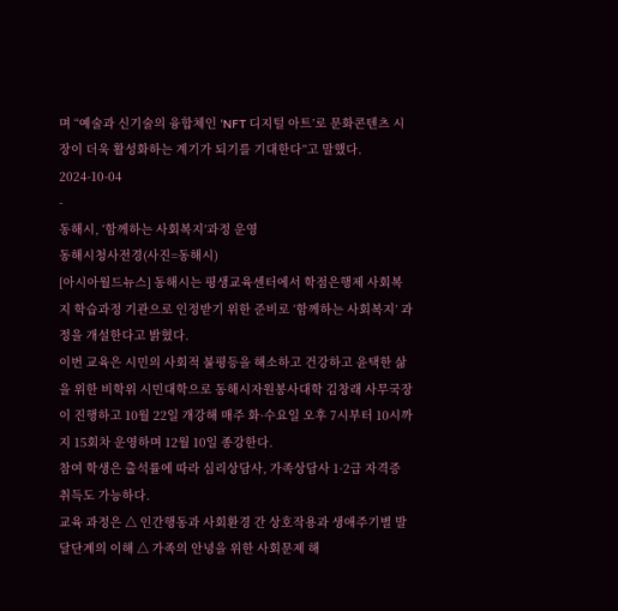며 “예술과 신기술의 융합체인 ‘NFT 디지털 아트’로 문화콘텐츠 시장이 더욱 활성화하는 계기가 되기를 기대한다”고 말했다.
2024-10-04
-
동해시, ‘함께하는 사회복지’과정 운영
동해시청사전경(사진=동해시)
[아시아월드뉴스] 동해시는 평생교육센터에서 학점은행제 사회복지 학습과정 기관으로 인정받기 위한 준비로 ‘함께하는 사회복지’ 과정을 개설한다고 밝혔다.
이번 교육은 시민의 사회적 불평등을 해소하고 건강하고 윤택한 삶을 위한 비학위 시민대학으로 동해시자원봉사대학 김창래 사무국장이 진행하고 10월 22일 개강해 매주 화·수요일 오후 7시부터 10시까지 15회차 운영하며 12월 10일 종강한다.
참여 학생은 출석률에 따라 심리상담사, 가족상담사 1·2급 자격증 취득도 가능하다.
교육 과정은 △ 인간행동과 사회환경 간 상호작용과 생애주기별 발달단계의 이해 △ 가족의 안녕을 위한 사회문제 해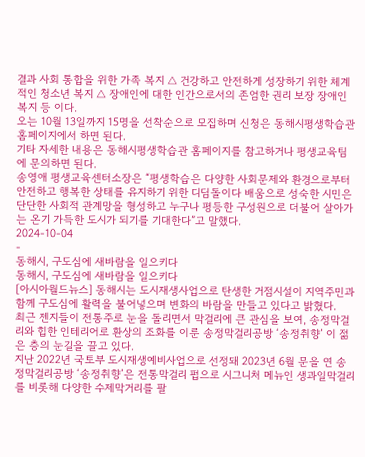결과 사회 통합을 위한 가족 복지 △ 건강하고 안전하게 성장하기 위한 체계적인 청소년 복지 △ 장애인에 대한 인간으로서의 존엄한 권리 보장 장애인 복지 등 이다.
오는 10월 13일까지 15명을 선착순으로 모집하며 신청은 동해시평생학습관 홈페이지에서 하면 된다.
기타 자세한 내용은 동해시평생학습관 홈페이지를 참고하거나 평생교육팀에 문의하면 된다.
송영애 평생교육센터소장은 “평생학습은 다양한 사회문제와 환경으로부터 안전하고 행복한 상태를 유지하기 위한 디딤돌이다 배움으로 성숙한 시민은 단단한 사회적 관계망을 형성하고 누구나 평등한 구성원으로 더불어 살아가는 온기 가득한 도시가 되기를 기대한다”고 말했다.
2024-10-04
-
동해시, 구도심에 새바람을 일으키다
동해시, 구도심에 새바람을 일으키다
[아시아월드뉴스] 동해시는 도시재생사업으로 탄생한 거점시설이 지역주민과 함께 구도심에 활력을 불어넣으며 변화의 바람을 만들고 있다고 밝혔다.
최근 젠지들이 전통주로 눈을 돌리면서 막걸리에 큰 관심을 보여, 송정막걸리와 힙한 인테리어로 환상의 조화를 이룬 송정막걸리공방 ‘송정취향’ 이 젊은 층의 눈길을 끌고 있다.
지난 2022년 국토부 도시재생예비사업으로 선정돼 2023년 6월 문을 연 송정막걸리공방 ‘송정취향’은 전통막걸리 펍으로 시그니처 메뉴인 생과일막걸리를 비롯해 다양한 수제막거리를 팔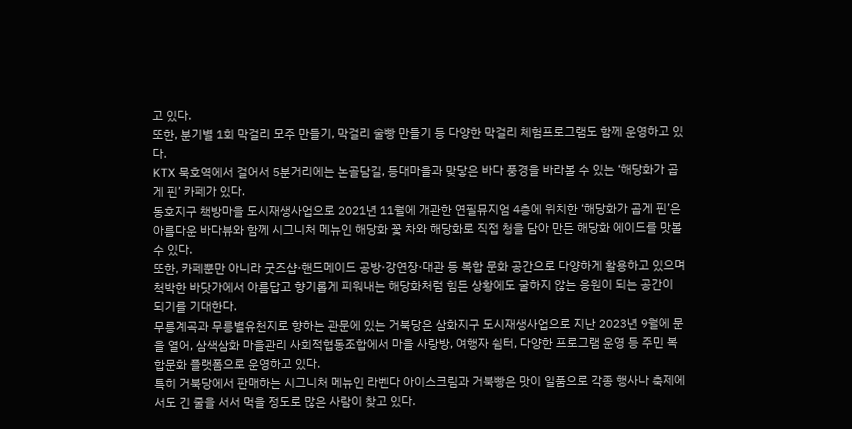고 있다.
또한, 분기별 1회 막걸리 모주 만들기, 막걸리 술빵 만들기 등 다양한 막걸리 체험프로그램도 함께 운영하고 있다.
KTX 묵호역에서 걸어서 5분거리에는 논골담길, 등대마을과 맞닿은 바다 풍경을 바라볼 수 있는 ‘해당화가 곱게 핀’ 카페가 있다.
동호지구 책방마을 도시재생사업으로 2021년 11월에 개관한 연필뮤지엄 4층에 위치한 ‘해당화가 곱게 핀’은 아름다운 바다뷰와 함께 시그니처 메뉴인 해당화 꽃 차와 해당화로 직접 청을 담아 만든 해당화 에이드를 맛볼 수 있다.
또한, 카페뿐만 아니라 굿즈샵·핸드메이드 공방·강연장·대관 등 복합 문화 공간으로 다양하게 활용하고 있으며 척박한 바닷가에서 아름답고 향기롭게 피워내는 해당화처럼 힘든 상황에도 굴하지 않는 응원이 되는 공간이 되기를 기대한다.
무릉계곡과 무릉별유천지로 향하는 관문에 있는 거북당은 삼화지구 도시재생사업으로 지난 2023년 9월에 문을 열어, 삼색삼화 마을관리 사회적협동조합에서 마을 사랑방, 여행자 쉼터, 다양한 프로그램 운영 등 주민 복합문화 플랫폼으로 운영하고 있다.
특히 거북당에서 판매하는 시그니처 메뉴인 라벤다 아이스크림과 거북빵은 맛이 일품으로 각종 행사나 축제에서도 긴 줄을 서서 먹을 정도로 많은 사람이 찾고 있다.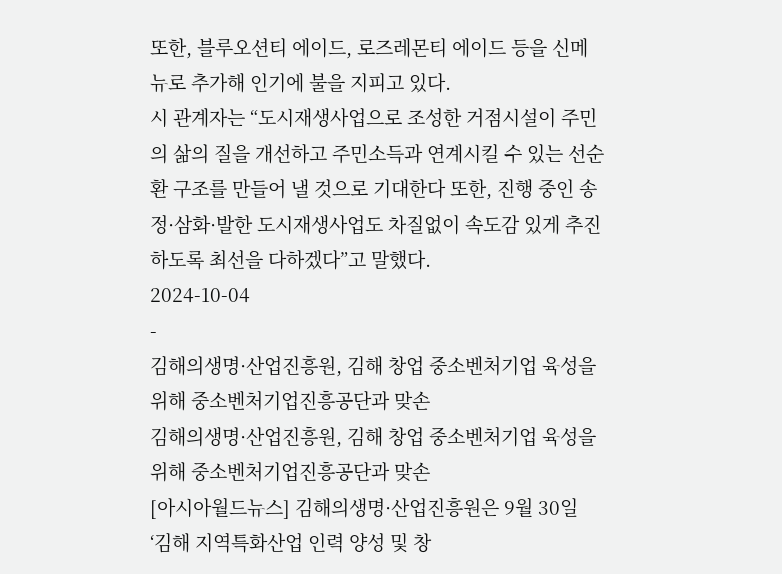또한, 블루오션티 에이드, 로즈레몬티 에이드 등을 신메뉴로 추가해 인기에 불을 지피고 있다.
시 관계자는 “도시재생사업으로 조성한 거점시설이 주민의 삶의 질을 개선하고 주민소득과 연계시킬 수 있는 선순환 구조를 만들어 낼 것으로 기대한다 또한, 진행 중인 송정·삼화·발한 도시재생사업도 차질없이 속도감 있게 추진하도록 최선을 다하겠다”고 말했다.
2024-10-04
-
김해의생명·산업진흥원, 김해 창업 중소벤처기업 육성을 위해 중소벤처기업진흥공단과 맞손
김해의생명·산업진흥원, 김해 창업 중소벤처기업 육성을 위해 중소벤처기업진흥공단과 맞손
[아시아월드뉴스] 김해의생명·산업진흥원은 9월 30일 ‘김해 지역특화산업 인력 양성 및 창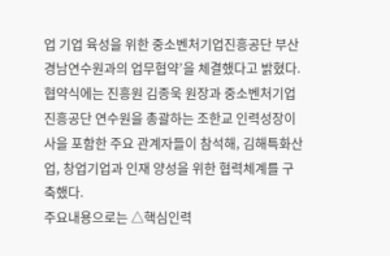업 기업 육성을 위한 중소벤처기업진흥공단 부산경남연수원과의 업무협약’을 체결했다고 밝혔다.
협약식에는 진흥원 김종욱 원장과 중소벤처기업진흥공단 연수원을 총괄하는 조한교 인력성장이사을 포함한 주요 관계자들이 참석해, 김해특화산업, 창업기업과 인재 양성을 위한 협력체계를 구축했다.
주요내용으로는 △핵심인력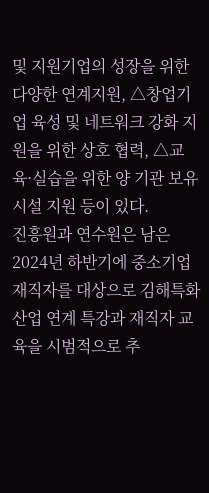및 지원기업의 성장을 위한 다양한 연계지원, △창업기업 육성 및 네트워크 강화 지원을 위한 상호 협력, △교육·실습을 위한 양 기관 보유 시설 지원 등이 있다.
진흥원과 연수원은 남은 2024년 하반기에 중소기업 재직자를 대상으로 김해특화산업 연계 특강과 재직자 교육을 시범적으로 추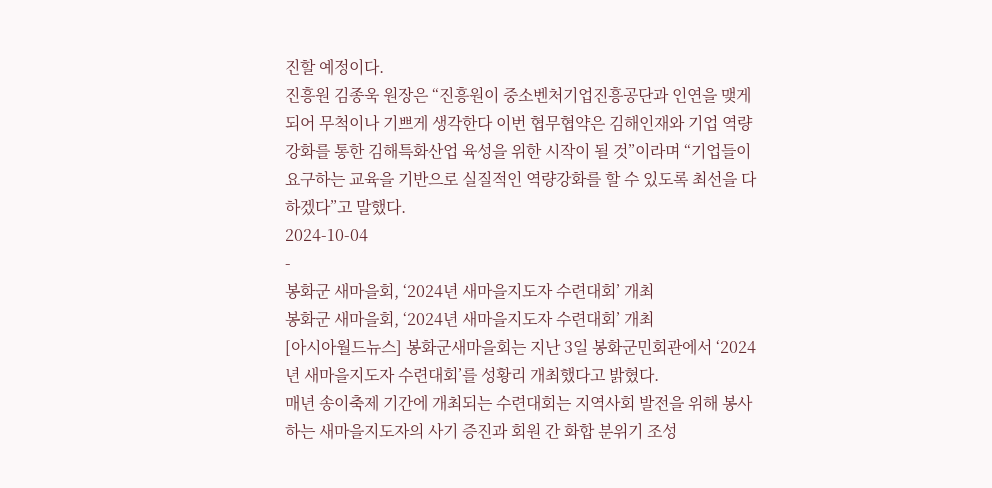진할 예정이다.
진흥원 김종욱 원장은 “진흥원이 중소벤처기업진흥공단과 인연을 맺게되어 무척이나 기쁘게 생각한다 이번 협무협약은 김해인재와 기업 역량 강화를 통한 김해특화산업 육성을 위한 시작이 될 것”이라며 “기업들이 요구하는 교육을 기반으로 실질적인 역량강화를 할 수 있도록 최선을 다하겠다”고 말했다.
2024-10-04
-
봉화군 새마을회, ‘2024년 새마을지도자 수련대회’ 개최
봉화군 새마을회, ‘2024년 새마을지도자 수련대회’ 개최
[아시아월드뉴스] 봉화군새마을회는 지난 3일 봉화군민회관에서 ‘2024년 새마을지도자 수련대회’를 성황리 개최했다고 밝혔다.
매년 송이축제 기간에 개최되는 수련대회는 지역사회 발전을 위해 봉사하는 새마을지도자의 사기 증진과 회원 간 화합 분위기 조성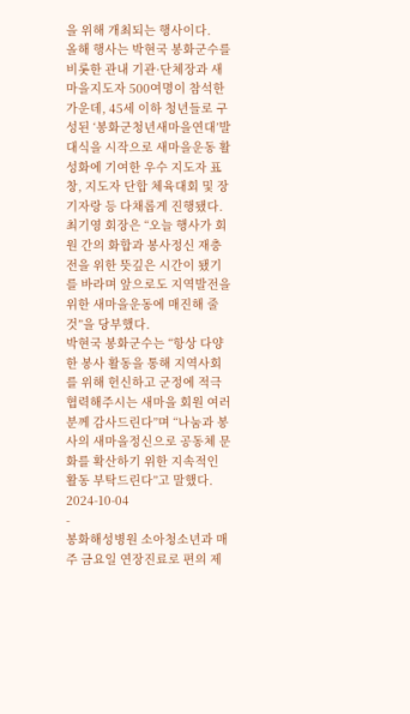을 위해 개최되는 행사이다.
올해 행사는 박현국 봉화군수를 비롯한 관내 기관·단체장과 새마을지도자 500여명이 참석한 가운데, 45세 이하 청년들로 구성된 ‘봉화군청년새마을연대’발대식을 시작으로 새마을운동 활성화에 기여한 우수 지도자 표창, 지도자 단합 체육대회 및 장기자랑 등 다채롭게 진행됐다.
최기영 회장은 “오늘 행사가 회원 간의 화합과 봉사정신 재충전을 위한 뜻깊은 시간이 됐기를 바라며 앞으로도 지역발전을 위한 새마을운동에 매진해 줄 것”을 당부했다.
박현국 봉화군수는 “항상 다양한 봉사 활동을 통해 지역사회를 위해 헌신하고 군정에 적극 협력해주시는 새마을 회원 여러분께 감사드린다”며 “나눔과 봉사의 새마을정신으로 공동체 문화를 확산하기 위한 지속적인 활동 부탁드린다”고 말했다.
2024-10-04
-
봉화해성병원 소아청소년과 매주 금요일 연장진료로 편의 제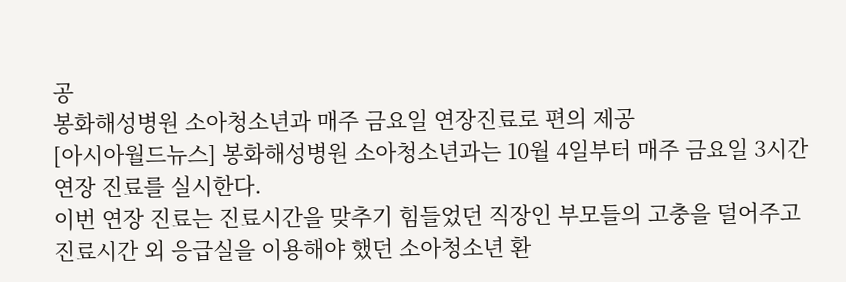공
봉화해성병원 소아청소년과 매주 금요일 연장진료로 편의 제공
[아시아월드뉴스] 봉화해성병원 소아청소년과는 10월 4일부터 매주 금요일 3시간 연장 진료를 실시한다.
이번 연장 진료는 진료시간을 맞추기 힘들었던 직장인 부모들의 고충을 덜어주고 진료시간 외 응급실을 이용해야 했던 소아청소년 환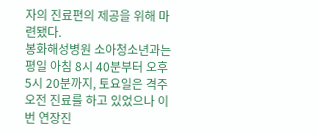자의 진료편의 제공을 위해 마련됐다.
봉화해성병원 소아청소년과는 평일 아침 8시 40분부터 오후 5시 20분까지, 토요일은 격주 오전 진료를 하고 있었으나 이번 연장진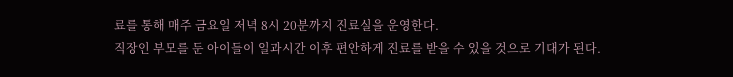료를 통해 매주 금요일 저녁 8시 20분까지 진료실을 운영한다.
직장인 부모를 둔 아이들이 일과시간 이후 편안하게 진료를 받을 수 있을 것으로 기대가 된다.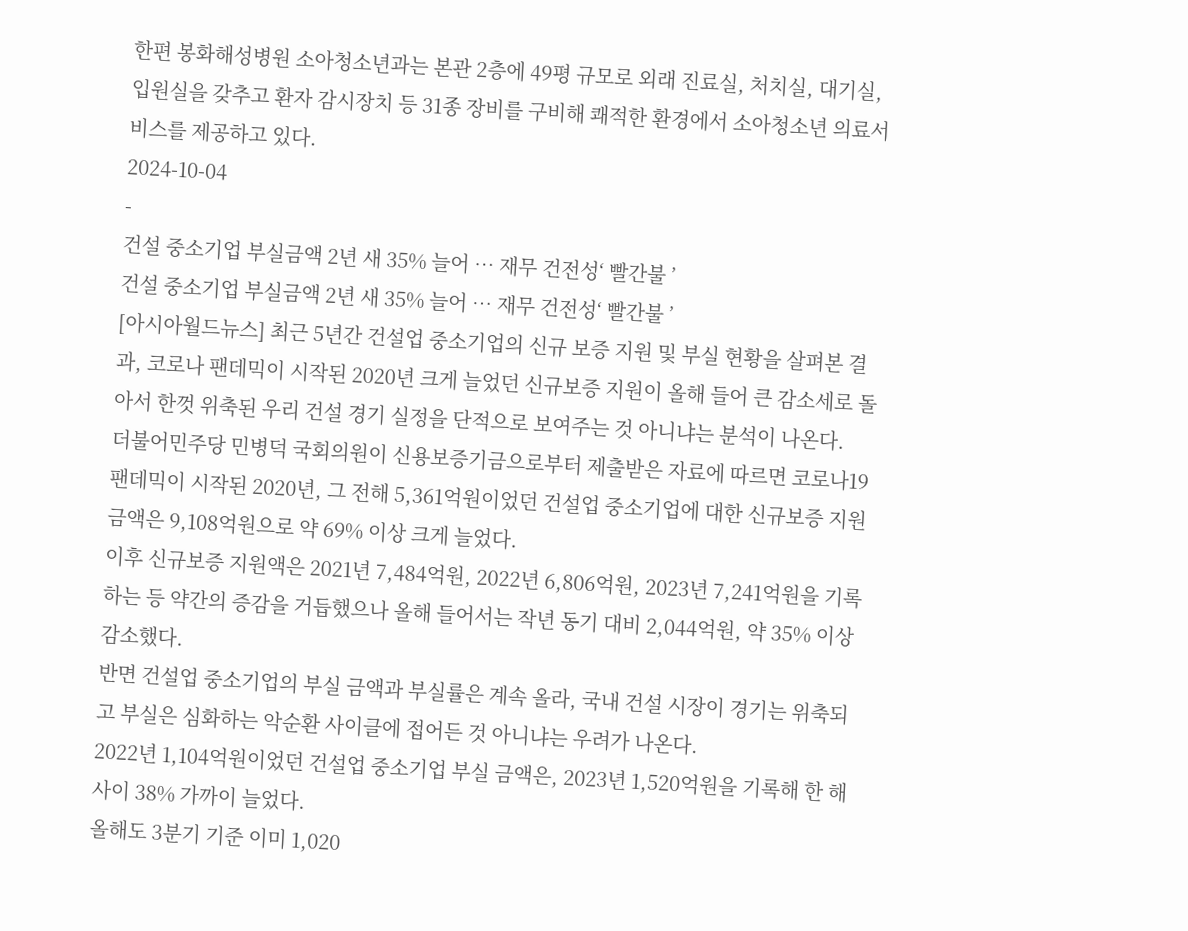한편 봉화해성병원 소아청소년과는 본관 2층에 49평 규모로 외래 진료실, 처치실, 대기실, 입원실을 갖추고 환자 감시장치 등 31종 장비를 구비해 쾌적한 환경에서 소아청소년 의료서비스를 제공하고 있다.
2024-10-04
-
건설 중소기업 부실금액 2년 새 35% 늘어 … 재무 건전성‘ 빨간불 ’
건설 중소기업 부실금액 2년 새 35% 늘어 … 재무 건전성‘ 빨간불 ’
[아시아월드뉴스] 최근 5년간 건설업 중소기업의 신규 보증 지원 및 부실 현황을 살펴본 결과, 코로나 팬데믹이 시작된 2020년 크게 늘었던 신규보증 지원이 올해 들어 큰 감소세로 돌아서 한껏 위축된 우리 건설 경기 실정을 단적으로 보여주는 것 아니냐는 분석이 나온다.
더불어민주당 민병덕 국회의원이 신용보증기금으로부터 제출받은 자료에 따르면 코로나19 팬데믹이 시작된 2020년, 그 전해 5,361억원이었던 건설업 중소기업에 대한 신규보증 지원 금액은 9,108억원으로 약 69% 이상 크게 늘었다.
이후 신규보증 지원액은 2021년 7,484억원, 2022년 6,806억원, 2023년 7,241억원을 기록하는 등 약간의 증감을 거듭했으나 올해 들어서는 작년 동기 대비 2,044억원, 약 35% 이상 감소했다.
반면 건설업 중소기업의 부실 금액과 부실률은 계속 올라, 국내 건설 시장이 경기는 위축되고 부실은 심화하는 악순환 사이클에 접어든 것 아니냐는 우려가 나온다.
2022년 1,104억원이었던 건설업 중소기업 부실 금액은, 2023년 1,520억원을 기록해 한 해 사이 38% 가까이 늘었다.
올해도 3분기 기준 이미 1,020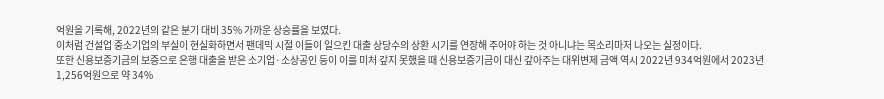억원을 기록해, 2022년의 같은 분기 대비 35% 가까운 상승률을 보였다.
이처럼 건설업 중소기업의 부실이 현실화하면서 팬데믹 시절 이들이 일으킨 대출 상당수의 상환 시기를 연장해 주어야 하는 것 아니냐는 목소리마저 나오는 실정이다.
또한 신용보증기금의 보증으로 은행 대출을 받은 소기업·소상공인 등이 이를 미처 갚지 못했을 때 신용보증기금이 대신 갚아주는 대위변제 금액 역시 2022년 934억원에서 2023년 1,256억원으로 약 34%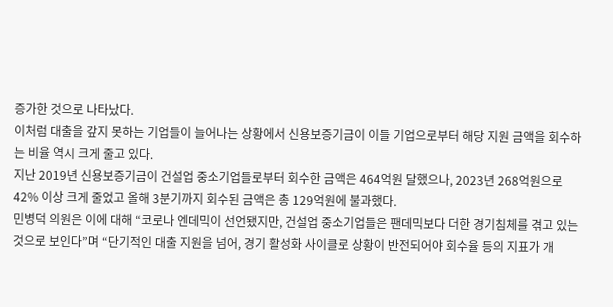증가한 것으로 나타났다.
이처럼 대출을 갚지 못하는 기업들이 늘어나는 상황에서 신용보증기금이 이들 기업으로부터 해당 지원 금액을 회수하는 비율 역시 크게 줄고 있다.
지난 2019년 신용보증기금이 건설업 중소기업들로부터 회수한 금액은 464억원 달했으나, 2023년 268억원으로 42% 이상 크게 줄었고 올해 3분기까지 회수된 금액은 총 129억원에 불과했다.
민병덕 의원은 이에 대해 “코로나 엔데믹이 선언됐지만, 건설업 중소기업들은 팬데믹보다 더한 경기침체를 겪고 있는 것으로 보인다”며 “단기적인 대출 지원을 넘어, 경기 활성화 사이클로 상황이 반전되어야 회수율 등의 지표가 개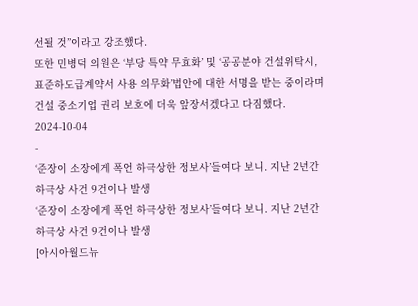선될 것”이라고 강조했다.
또한 민병덕 의원은 ‘부당 특약 무효화’ 및 ‘공공분야 건설위탁시, 표준하도급계약서 사용 의무화’법안에 대한 서명을 받는 중이라며 건설 중소기업 권리 보호에 더욱 앞장서겠다고 다짐했다.
2024-10-04
-
‘준장이 소장에게 폭언 하극상한 정보사’들여다 보니. 지난 2년간 하극상 사건 9건이나 발생
‘준장이 소장에게 폭언 하극상한 정보사’들여다 보니. 지난 2년간 하극상 사건 9건이나 발생
[아시아월드뉴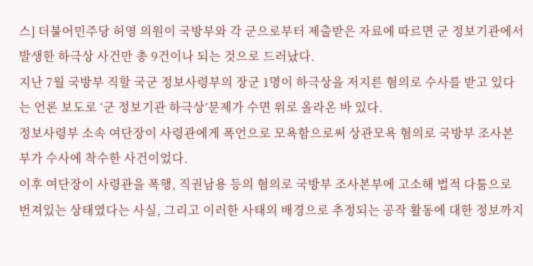스] 더불어민주당 허영 의원이 국방부와 각 군으로부터 제출받은 자료에 따르면 군 정보기관에서 발생한 하극상 사건만 총 9건이나 되는 것으로 드러났다.
지난 7월 국방부 직할 국군 정보사령부의 장군 1명이 하극상을 저지른 혐의로 수사를 받고 있다는 언론 보도로 ‘군 정보기관 하극상’문제가 수면 위로 올라온 바 있다.
정보사령부 소속 여단장이 사령관에게 폭언으로 모욕함으로써 상관모욕 혐의로 국방부 조사본부가 수사에 착수한 사건이었다.
이후 여단장이 사령관을 폭행, 직권남용 등의 혐의로 국방부 조사본부에 고소해 법적 다툼으로 번져있는 상태였다는 사실, 그리고 이러한 사태의 배경으로 추정되는 공작 활동에 대한 정보까지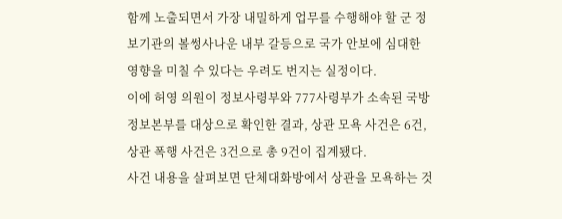함께 노출되면서 가장 내밀하게 업무를 수행해야 할 군 정보기관의 볼썽사나운 내부 갈등으로 국가 안보에 심대한 영향을 미칠 수 있다는 우려도 번지는 실정이다.
이에 허영 의원이 정보사령부와 777사령부가 소속된 국방정보본부를 대상으로 확인한 결과, 상관 모욕 사건은 6건, 상관 폭행 사건은 3건으로 총 9건이 집계됐다.
사건 내용을 살펴보면 단체대화방에서 상관을 모욕하는 것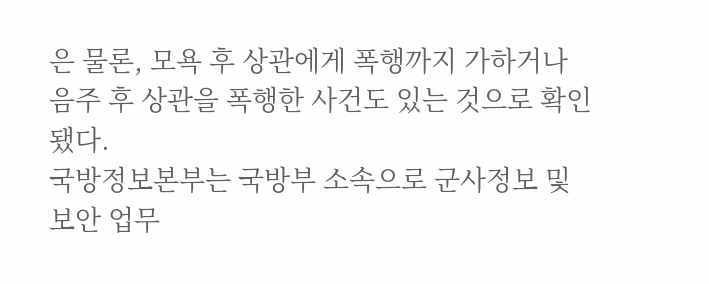은 물론, 모욕 후 상관에게 폭행까지 가하거나 음주 후 상관을 폭행한 사건도 있는 것으로 확인됐다.
국방정보본부는 국방부 소속으로 군사정보 및 보안 업무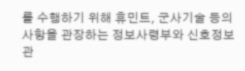를 수행하기 위해 휴민트, 군사기술 등의 사항을 관장하는 정보사령부와 신호정보 관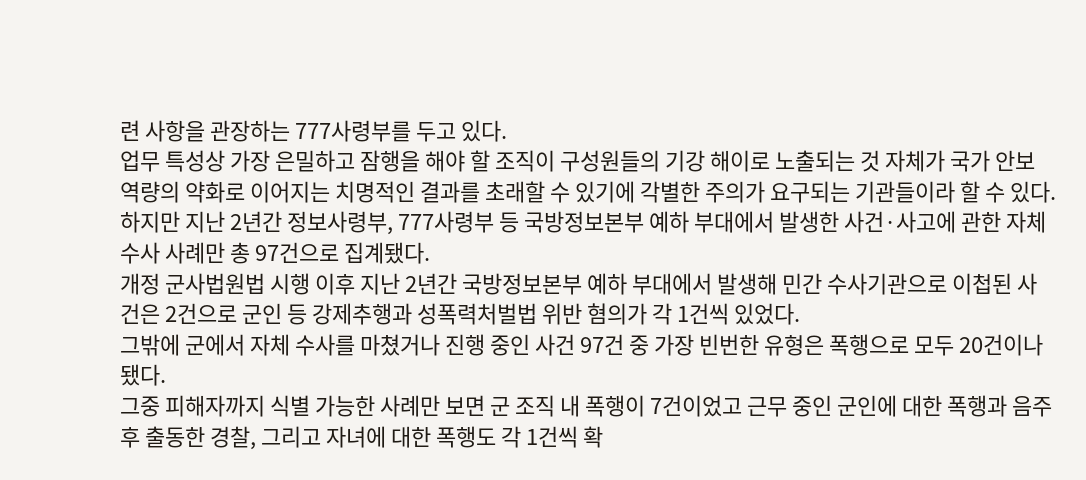련 사항을 관장하는 777사령부를 두고 있다.
업무 특성상 가장 은밀하고 잠행을 해야 할 조직이 구성원들의 기강 해이로 노출되는 것 자체가 국가 안보 역량의 약화로 이어지는 치명적인 결과를 초래할 수 있기에 각별한 주의가 요구되는 기관들이라 할 수 있다.
하지만 지난 2년간 정보사령부, 777사령부 등 국방정보본부 예하 부대에서 발생한 사건·사고에 관한 자체 수사 사례만 총 97건으로 집계됐다.
개정 군사법원법 시행 이후 지난 2년간 국방정보본부 예하 부대에서 발생해 민간 수사기관으로 이첩된 사건은 2건으로 군인 등 강제추행과 성폭력처벌법 위반 혐의가 각 1건씩 있었다.
그밖에 군에서 자체 수사를 마쳤거나 진행 중인 사건 97건 중 가장 빈번한 유형은 폭행으로 모두 20건이나 됐다.
그중 피해자까지 식별 가능한 사례만 보면 군 조직 내 폭행이 7건이었고 근무 중인 군인에 대한 폭행과 음주 후 출동한 경찰, 그리고 자녀에 대한 폭행도 각 1건씩 확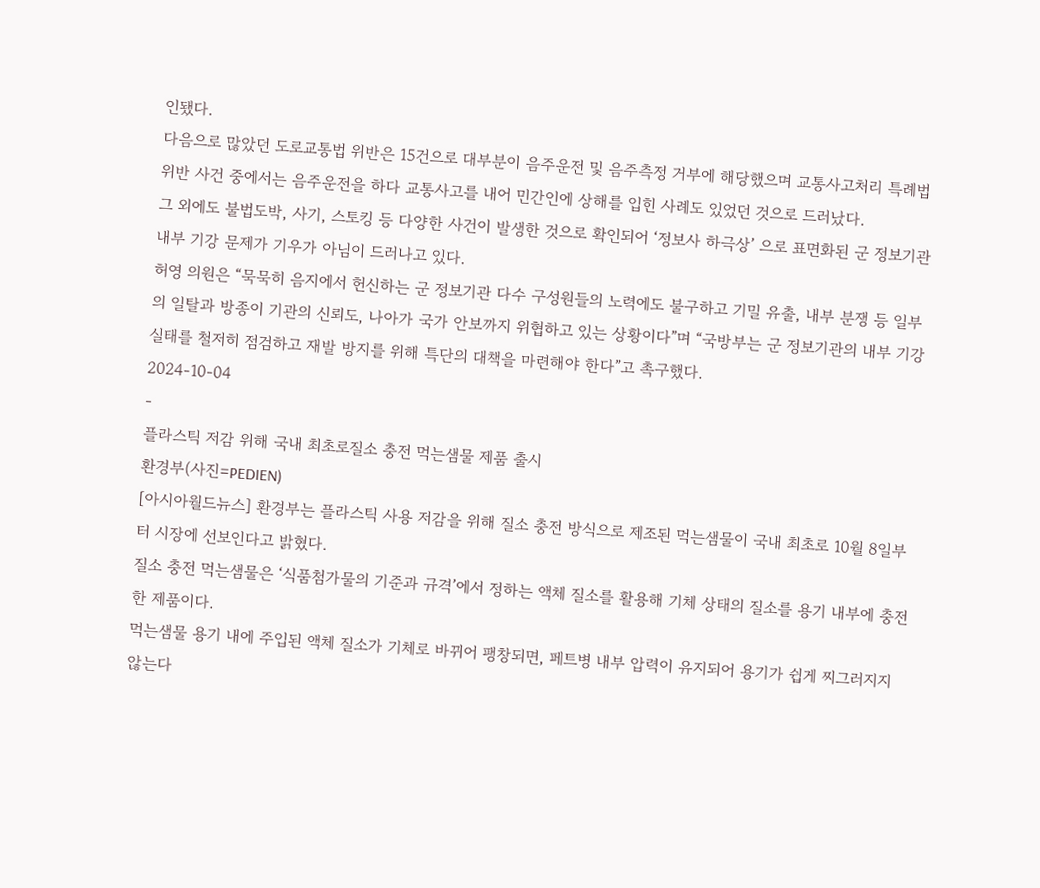인됐다.
다음으로 많았던 도로교통법 위반은 15건으로 대부분이 음주운전 및 음주측정 거부에 해당했으며 교통사고처리 특례법 위반 사건 중에서는 음주운전을 하다 교통사고를 내어 민간인에 상해를 입힌 사례도 있었던 것으로 드러났다.
그 외에도 불법도박, 사기, 스토킹 등 다양한 사건이 발생한 것으로 확인되어 ‘정보사 하극상’ 으로 표면화된 군 정보기관 내부 기강 문제가 기우가 아님이 드러나고 있다.
허영 의원은 “묵묵히 음지에서 헌신하는 군 정보기관 다수 구성원들의 노력에도 불구하고 기밀 유출, 내부 분쟁 등 일부의 일탈과 방종이 기관의 신뢰도, 나아가 국가 안보까지 위협하고 있는 상황이다”며 “국방부는 군 정보기관의 내부 기강 실태를 철저히 점검하고 재발 방지를 위해 특단의 대책을 마련해야 한다”고 촉구했다.
2024-10-04
-
플라스틱 저감 위해 국내 최초로질소 충전 먹는샘물 제품 출시
환경부(사진=PEDIEN)
[아시아월드뉴스] 환경부는 플라스틱 사용 저감을 위해 질소 충전 방식으로 제조된 먹는샘물이 국내 최초로 10월 8일부터 시장에 선보인다고 밝혔다.
질소 충전 먹는샘물은 ‘식품첨가물의 기준과 규격’에서 정하는 액체 질소를 활용해 기체 상태의 질소를 용기 내부에 충전한 제품이다.
먹는샘물 용기 내에 주입된 액체 질소가 기체로 바뀌어 팽창되면, 페트병 내부 압력이 유지되어 용기가 쉽게 찌그러지지 않는다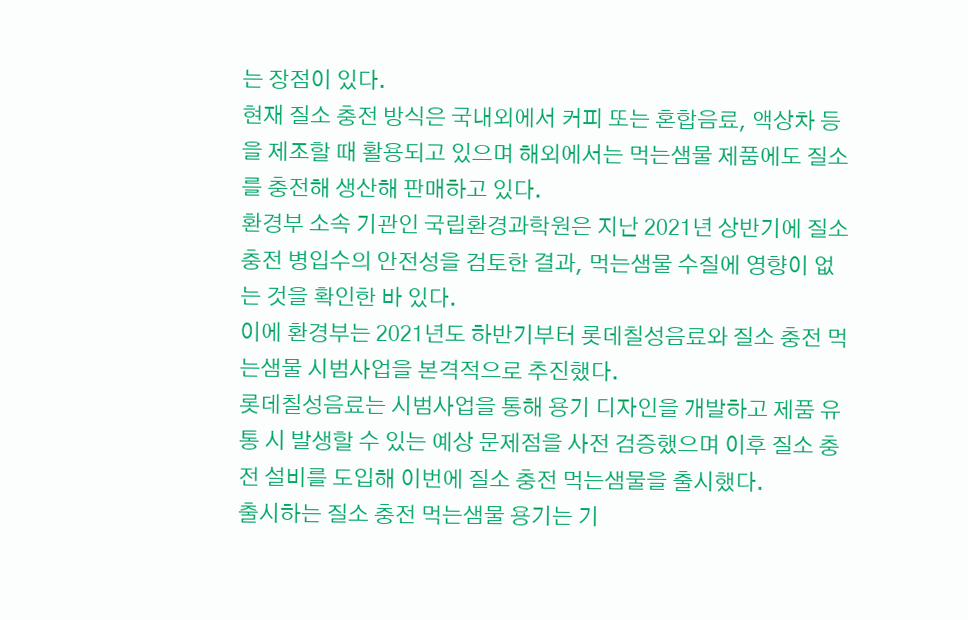는 장점이 있다.
현재 질소 충전 방식은 국내외에서 커피 또는 혼합음료, 액상차 등을 제조할 때 활용되고 있으며 해외에서는 먹는샘물 제품에도 질소를 충전해 생산해 판매하고 있다.
환경부 소속 기관인 국립환경과학원은 지난 2021년 상반기에 질소 충전 병입수의 안전성을 검토한 결과, 먹는샘물 수질에 영향이 없는 것을 확인한 바 있다.
이에 환경부는 2021년도 하반기부터 롯데칠성음료와 질소 충전 먹는샘물 시범사업을 본격적으로 추진했다.
롯데칠성음료는 시범사업을 통해 용기 디자인을 개발하고 제품 유통 시 발생할 수 있는 예상 문제점을 사전 검증했으며 이후 질소 충전 설비를 도입해 이번에 질소 충전 먹는샘물을 출시했다.
출시하는 질소 충전 먹는샘물 용기는 기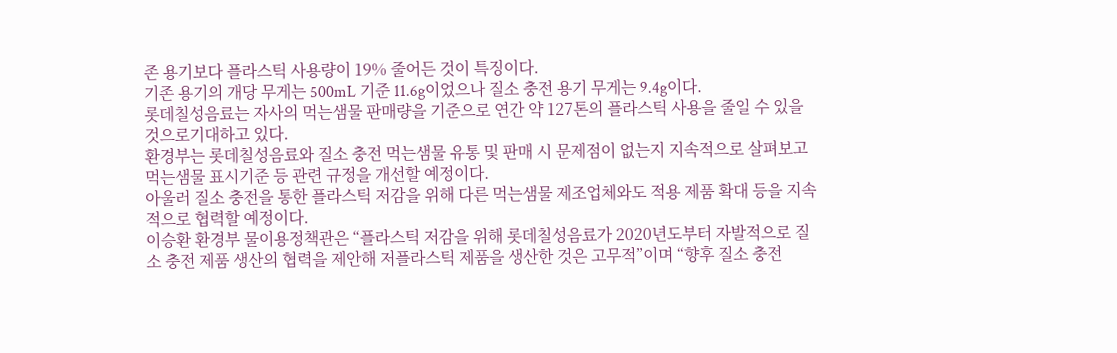존 용기보다 플라스틱 사용량이 19% 줄어든 것이 특징이다.
기존 용기의 개당 무게는 500mL 기준 11.6g이었으나 질소 충전 용기 무게는 9.4g이다.
롯데칠성음료는 자사의 먹는샘물 판매량을 기준으로 연간 약 127톤의 플라스틱 사용을 줄일 수 있을 것으로기대하고 있다.
환경부는 롯데칠성음료와 질소 충전 먹는샘물 유통 및 판매 시 문제점이 없는지 지속적으로 살펴보고 먹는샘물 표시기준 등 관련 규정을 개선할 예정이다.
아울러 질소 충전을 통한 플라스틱 저감을 위해 다른 먹는샘물 제조업체와도 적용 제품 확대 등을 지속적으로 협력할 예정이다.
이승환 환경부 물이용정책관은 “플라스틱 저감을 위해 롯데칠성음료가 2020년도부터 자발적으로 질소 충전 제품 생산의 협력을 제안해 저플라스틱 제품을 생산한 것은 고무적”이며 “향후 질소 충전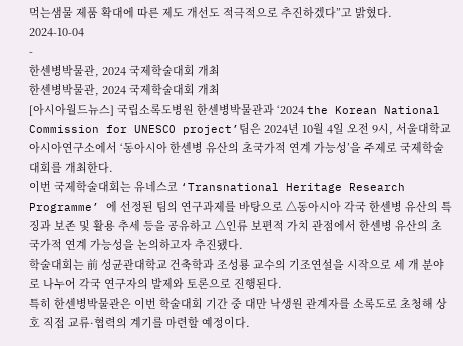먹는샘물 제품 확대에 따른 제도 개선도 적극적으로 추진하겠다”고 밝혔다.
2024-10-04
-
한센병박물관, 2024 국제학술대회 개최
한센병박물관, 2024 국제학술대회 개최
[아시아월드뉴스] 국립소록도병원 한센병박물관과 ‘2024 the Korean National Commission for UNESCO project’팀은 2024년 10월 4일 오전 9시, 서울대학교 아시아연구소에서 ‘동아시아 한센병 유산의 초국가적 연계 가능성’을 주제로 국제학술대회를 개최한다.
이번 국제학술대회는 유네스코 ‘Transnational Heritage Research Programme’ 에 선정된 팀의 연구과제를 바탕으로 △동아시아 각국 한센병 유산의 특징과 보존 및 활용 추세 등을 공유하고 △인류 보편적 가치 관점에서 한센병 유산의 초국가적 연계 가능성을 논의하고자 추진됐다.
학술대회는 前 성균관대학교 건축학과 조성룡 교수의 기조연설을 시작으로 세 개 분야로 나누어 각국 연구자의 발제와 토론으로 진행된다.
특히 한센병박물관은 이번 학술대회 기간 중 대만 낙생원 관계자를 소록도로 초청해 상호 직접 교류·협력의 계기를 마련할 예정이다.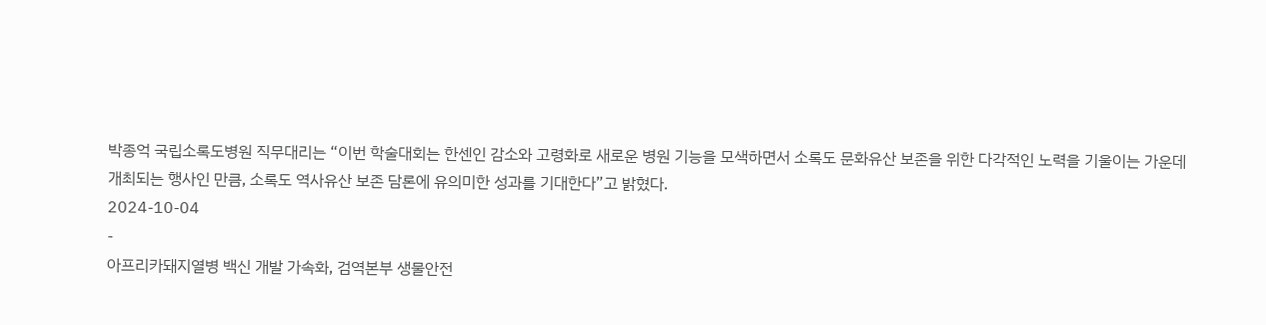박종억 국립소록도병원 직무대리는 “이번 학술대회는 한센인 감소와 고령화로 새로운 병원 기능을 모색하면서 소록도 문화유산 보존을 위한 다각적인 노력을 기울이는 가운데 개최되는 행사인 만큼, 소록도 역사유산 보존 담론에 유의미한 성과를 기대한다”고 밝혔다.
2024-10-04
-
아프리카돼지열병 백신 개발 가속화, 검역본부 생물안전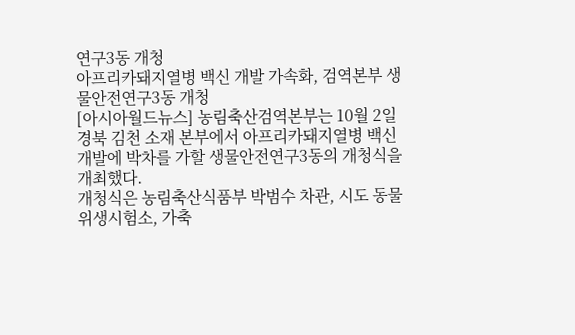연구3동 개청
아프리카돼지열병 백신 개발 가속화, 검역본부 생물안전연구3동 개청
[아시아월드뉴스] 농림축산검역본부는 10월 2일 경북 김천 소재 본부에서 아프리카돼지열병 백신 개발에 박차를 가할 생물안전연구3동의 개청식을 개최했다.
개청식은 농림축산식품부 박범수 차관, 시도 동물위생시험소, 가축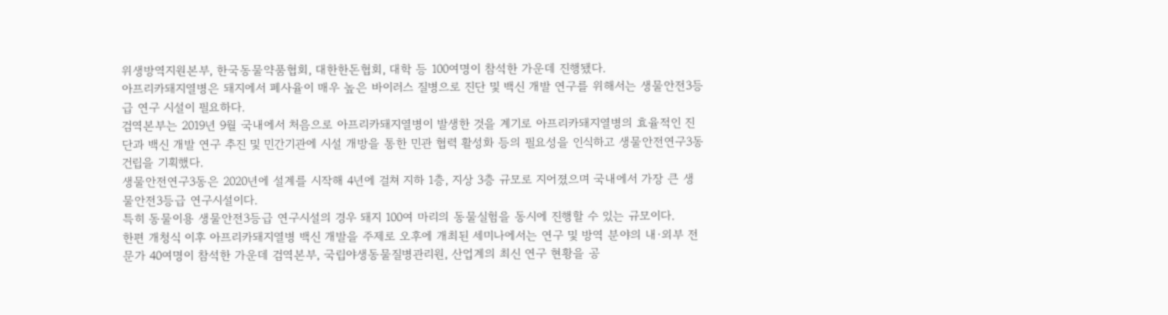위생방역지원본부, 한국동물약품협회, 대한한돈협회, 대학 등 100여명이 참석한 가운데 진행됐다.
아프리카돼지열병은 돼지에서 폐사율이 매우 높은 바이러스 질병으로 진단 및 백신 개발 연구를 위해서는 생물안전3등급 연구 시설이 필요하다.
검역본부는 2019년 9월 국내에서 처음으로 아프리카돼지열병이 발생한 것을 계기로 아프리카돼지열병의 효율적인 진단과 백신 개발 연구 추진 및 민간기관에 시설 개방을 통한 민관 협력 활성화 등의 필요성을 인식하고 생물안전연구3동 건립을 기획했다.
생물안전연구3동은 2020년에 설계를 시작해 4년에 걸쳐 지하 1층, 지상 3층 규모로 지어졌으며 국내에서 가장 큰 생물안전3등급 연구시설이다.
특히 동물이용 생물안전3등급 연구시설의 경우 돼지 100여 마리의 동물실험을 동시에 진행할 수 있는 규모이다.
한편 개청식 이후 아프리카돼지열병 백신 개발을 주제로 오후에 개최된 세미나에서는 연구 및 방역 분야의 내·외부 전문가 40여명이 참석한 가운데 검역본부, 국립야생동물질병관리원, 산업계의 최신 연구 현황을 공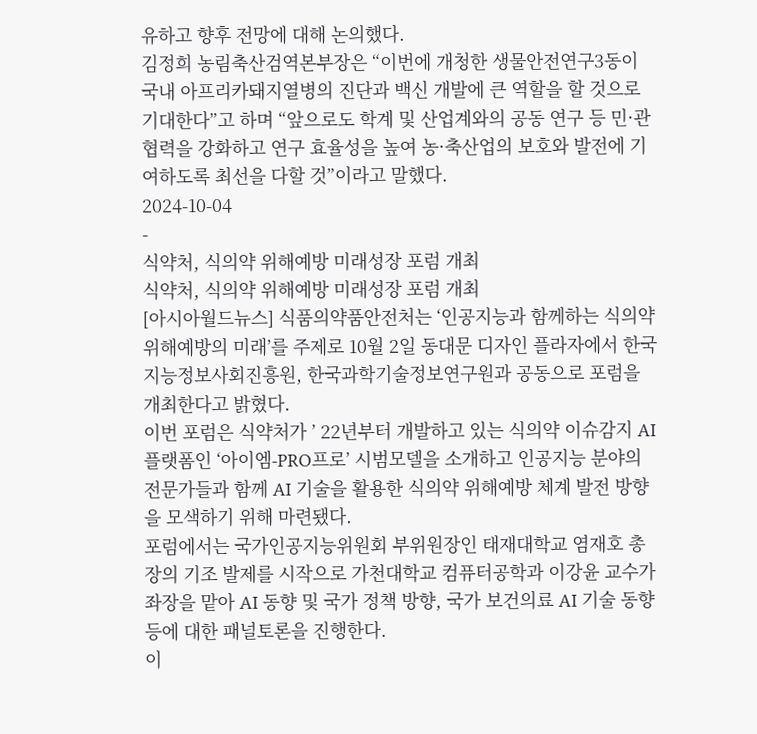유하고 향후 전망에 대해 논의했다.
김정희 농림축산검역본부장은 “이번에 개청한 생물안전연구3동이 국내 아프리카돼지열병의 진단과 백신 개발에 큰 역할을 할 것으로 기대한다”고 하며 “앞으로도 학계 및 산업계와의 공동 연구 등 민·관 협력을 강화하고 연구 효율성을 높여 농·축산업의 보호와 발전에 기여하도록 최선을 다할 것”이라고 말했다.
2024-10-04
-
식약처, 식의약 위해예방 미래성장 포럼 개최
식약처, 식의약 위해예방 미래성장 포럼 개최
[아시아월드뉴스] 식품의약품안전처는 ‘인공지능과 함께하는 식의약 위해예방의 미래’를 주제로 10월 2일 동대문 디자인 플라자에서 한국지능정보사회진흥원, 한국과학기술정보연구원과 공동으로 포럼을 개최한다고 밝혔다.
이번 포럼은 식약처가 ’ 22년부터 개발하고 있는 식의약 이슈감지 AI플랫폼인 ‘아이엠-PRO프로’ 시범모델을 소개하고 인공지능 분야의 전문가들과 함께 AI 기술을 활용한 식의약 위해예방 체계 발전 방향을 모색하기 위해 마련됐다.
포럼에서는 국가인공지능위원회 부위원장인 태재대학교 염재호 총장의 기조 발제를 시작으로 가천대학교 컴퓨터공학과 이강윤 교수가 좌장을 맡아 AI 동향 및 국가 정책 방향, 국가 보건의료 AI 기술 동향 등에 대한 패널토론을 진행한다.
이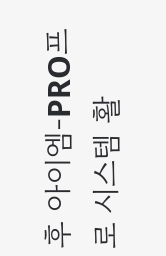후 아이엠-PRO프로 시스템 활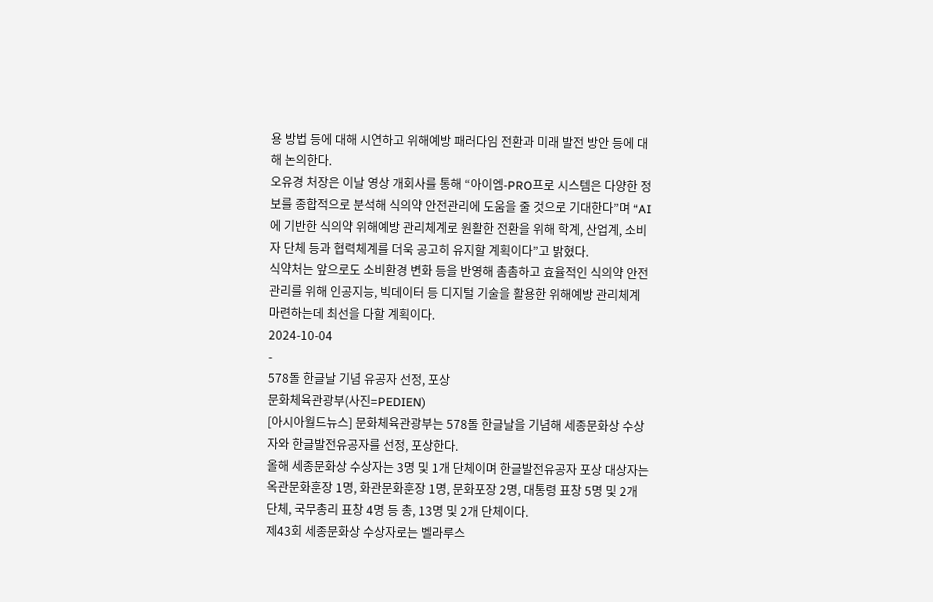용 방법 등에 대해 시연하고 위해예방 패러다임 전환과 미래 발전 방안 등에 대해 논의한다.
오유경 처장은 이날 영상 개회사를 통해 “아이엠-PRO프로 시스템은 다양한 정보를 종합적으로 분석해 식의약 안전관리에 도움을 줄 것으로 기대한다”며 “AI에 기반한 식의약 위해예방 관리체계로 원활한 전환을 위해 학계, 산업계, 소비자 단체 등과 협력체계를 더욱 공고히 유지할 계획이다”고 밝혔다.
식약처는 앞으로도 소비환경 변화 등을 반영해 촘촘하고 효율적인 식의약 안전관리를 위해 인공지능, 빅데이터 등 디지털 기술을 활용한 위해예방 관리체계 마련하는데 최선을 다할 계획이다.
2024-10-04
-
578돌 한글날 기념 유공자 선정, 포상
문화체육관광부(사진=PEDIEN)
[아시아월드뉴스] 문화체육관광부는 578돌 한글날을 기념해 세종문화상 수상자와 한글발전유공자를 선정, 포상한다.
올해 세종문화상 수상자는 3명 및 1개 단체이며 한글발전유공자 포상 대상자는 옥관문화훈장 1명, 화관문화훈장 1명, 문화포장 2명, 대통령 표창 5명 및 2개 단체, 국무총리 표창 4명 등 총, 13명 및 2개 단체이다.
제43회 세종문화상 수상자로는 벨라루스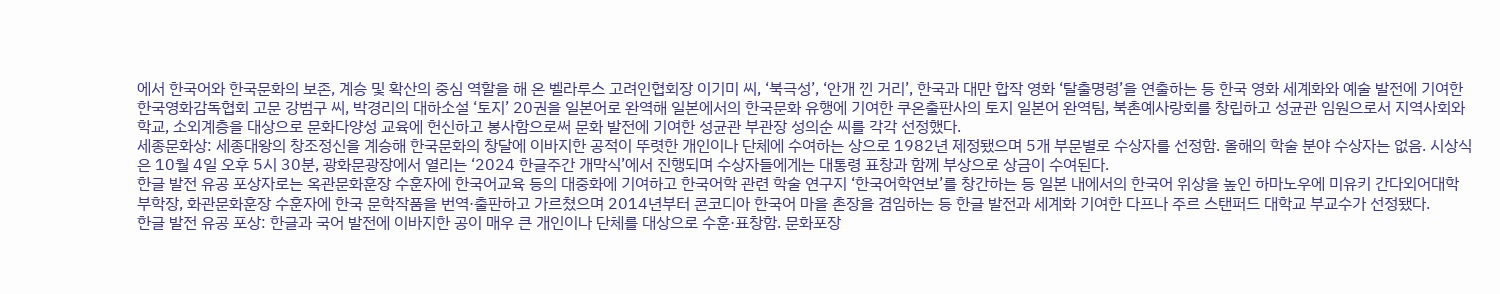에서 한국어와 한국문화의 보존, 계승 및 확산의 중심 역할을 해 온 벨라루스 고려인협회장 이기미 씨, ‘북극성’, ‘안개 낀 거리’, 한국과 대만 합작 영화 ‘탈출명령’을 연출하는 등 한국 영화 세계화와 예술 발전에 기여한 한국영화감독협회 고문 강범구 씨, 박경리의 대하소설 ‘토지’ 20권을 일본어로 완역해 일본에서의 한국문화 유행에 기여한 쿠온출판사의 토지 일본어 완역팀, 북촌예사랑회를 창립하고 성균관 임원으로서 지역사회와 학교, 소외계층을 대상으로 문화다양성 교육에 헌신하고 봉사함으로써 문화 발전에 기여한 성균관 부관장 성의순 씨를 각각 선정했다.
세종문화상: 세종대왕의 창조정신을 계승해 한국문화의 창달에 이바지한 공적이 뚜렷한 개인이나 단체에 수여하는 상으로 1982년 제정됐으며 5개 부문별로 수상자를 선정함. 올해의 학술 분야 수상자는 없음. 시상식은 10월 4일 오후 5시 30분, 광화문광장에서 열리는 ‘2024 한글주간 개막식’에서 진행되며 수상자들에게는 대통령 표창과 함께 부상으로 상금이 수여된다.
한글 발전 유공 포상자로는 옥관문화훈장 수훈자에 한국어교육 등의 대중화에 기여하고 한국어학 관련 학술 연구지 ‘한국어학연보’를 창간하는 등 일본 내에서의 한국어 위상을 높인 하마노우에 미유키 간다외어대학 부학장, 화관문화훈장 수훈자에 한국 문학작품을 번역·출판하고 가르쳤으며 2014년부터 콘코디아 한국어 마을 촌장을 겸임하는 등 한글 발전과 세계화 기여한 다프나 주르 스탠퍼드 대학교 부교수가 선정됐다.
한글 발전 유공 포상: 한글과 국어 발전에 이바지한 공이 매우 큰 개인이나 단체를 대상으로 수훈·표창함. 문화포장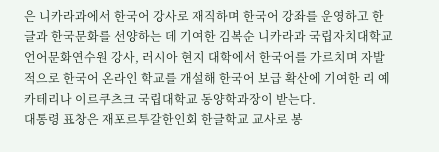은 니카라과에서 한국어 강사로 재직하며 한국어 강좌를 운영하고 한글과 한국문화를 선양하는 데 기여한 김복순 니카라과 국립자치대학교 언어문화연수원 강사, 러시아 현지 대학에서 한국어를 가르치며 자발적으로 한국어 온라인 학교를 개설해 한국어 보급 확산에 기여한 리 예카테리나 이르쿠츠크 국립대학교 동양학과장이 받는다.
대통령 표창은 재포르투갈한인회 한글학교 교사로 봉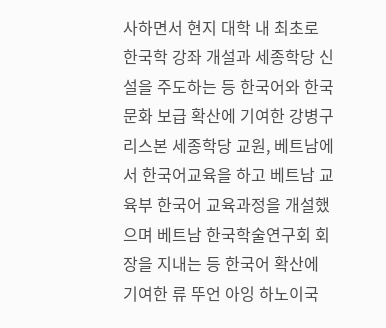사하면서 현지 대학 내 최초로 한국학 강좌 개설과 세종학당 신설을 주도하는 등 한국어와 한국문화 보급 확산에 기여한 강병구 리스본 세종학당 교원, 베트남에서 한국어교육을 하고 베트남 교육부 한국어 교육과정을 개설했으며 베트남 한국학술연구회 회장을 지내는 등 한국어 확산에 기여한 류 뚜언 아잉 하노이국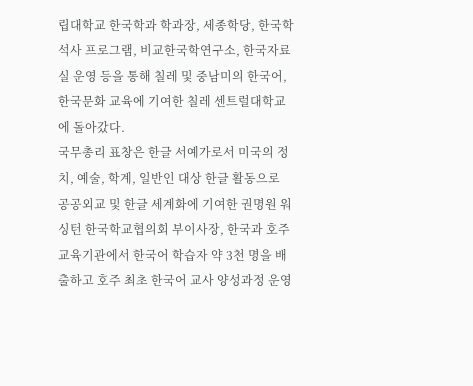립대학교 한국학과 학과장, 세종학당, 한국학 석사 프로그램, 비교한국학연구소, 한국자료실 운영 등을 통해 칠레 및 중남미의 한국어, 한국문화 교육에 기여한 칠레 센트럴대학교에 돌아갔다.
국무총리 표창은 한글 서예가로서 미국의 정치, 예술, 학계, 일반인 대상 한글 활동으로 공공외교 및 한글 세계화에 기여한 권명원 워싱턴 한국학교협의회 부이사장, 한국과 호주 교육기관에서 한국어 학습자 약 3천 명을 배출하고 호주 최초 한국어 교사 양성과정 운영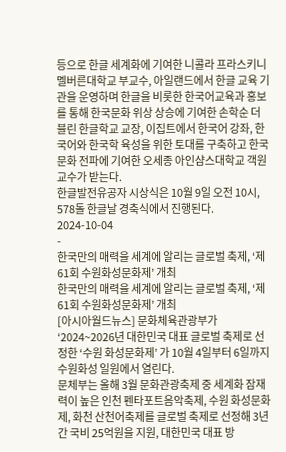등으로 한글 세계화에 기여한 니콜라 프라스키니 멜버른대학교 부교수, 아일랜드에서 한글 교육 기관을 운영하며 한글을 비롯한 한국어교육과 홍보를 통해 한국문화 위상 상승에 기여한 손학순 더블린 한글학교 교장, 이집트에서 한국어 강좌, 한국어와 한국학 육성을 위한 토대를 구축하고 한국문화 전파에 기여한 오세종 아인샴스대학교 객원교수가 받는다.
한글발전유공자 시상식은 10월 9일 오전 10시, 578돌 한글날 경축식에서 진행된다.
2024-10-04
-
한국만의 매력을 세계에 알리는 글로벌 축제, ‘제61회 수원화성문화제’ 개최
한국만의 매력을 세계에 알리는 글로벌 축제, ‘제61회 수원화성문화제’ 개최
[아시아월드뉴스] 문화체육관광부가 ‘2024~2026년 대한민국 대표 글로벌 축제로 선정한 ‘수원 화성문화제’ 가 10월 4일부터 6일까지 수원화성 일원에서 열린다.
문체부는 올해 3월 문화관광축제 중 세계화 잠재력이 높은 인천 펜타포트음악축제, 수원 화성문화제, 화천 산천어축제를 글로벌 축제로 선정해 3년간 국비 25억원을 지원, 대한민국 대표 방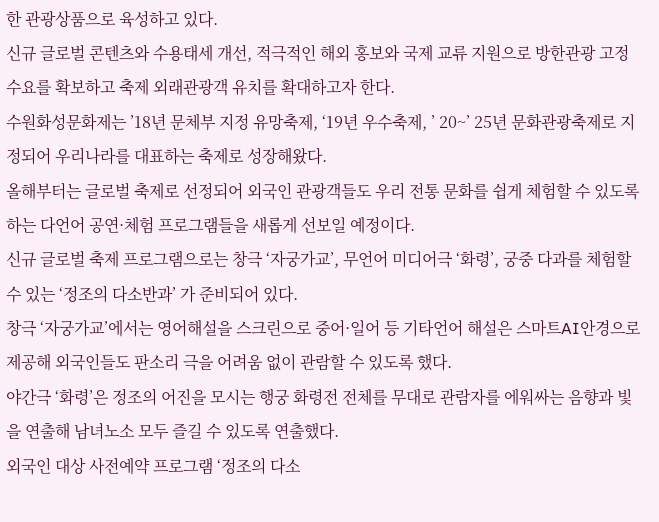한 관광상품으로 육성하고 있다.
신규 글로벌 콘텐츠와 수용태세 개선, 적극적인 해외 홍보와 국제 교류 지원으로 방한관광 고정수요를 확보하고 축제 외래관광객 유치를 확대하고자 한다.
수원화성문화제는 ’18년 문체부 지정 유망축제, ‘19년 우수축제, ’ 20~’ 25년 문화관광축제로 지정되어 우리나라를 대표하는 축제로 성장해왔다.
올해부터는 글로벌 축제로 선정되어 외국인 관광객들도 우리 전통 문화를 쉽게 체험할 수 있도록 하는 다언어 공연·체험 프로그램들을 새롭게 선보일 예정이다.
신규 글로벌 축제 프로그램으로는 창극 ‘자궁가교’, 무언어 미디어극 ‘화령’, 궁중 다과를 체험할 수 있는 ‘정조의 다소반과’ 가 준비되어 있다.
창극 ‘자궁가교’에서는 영어해설을 스크린으로 중어·일어 등 기타언어 해설은 스마트AI안경으로 제공해 외국인들도 판소리 극을 어려움 없이 관람할 수 있도록 했다.
야간극 ‘화령’은 정조의 어진을 모시는 행궁 화령전 전체를 무대로 관람자를 에워싸는 음향과 빛을 연출해 남녀노소 모두 즐길 수 있도록 연출했다.
외국인 대상 사전예약 프로그램 ‘정조의 다소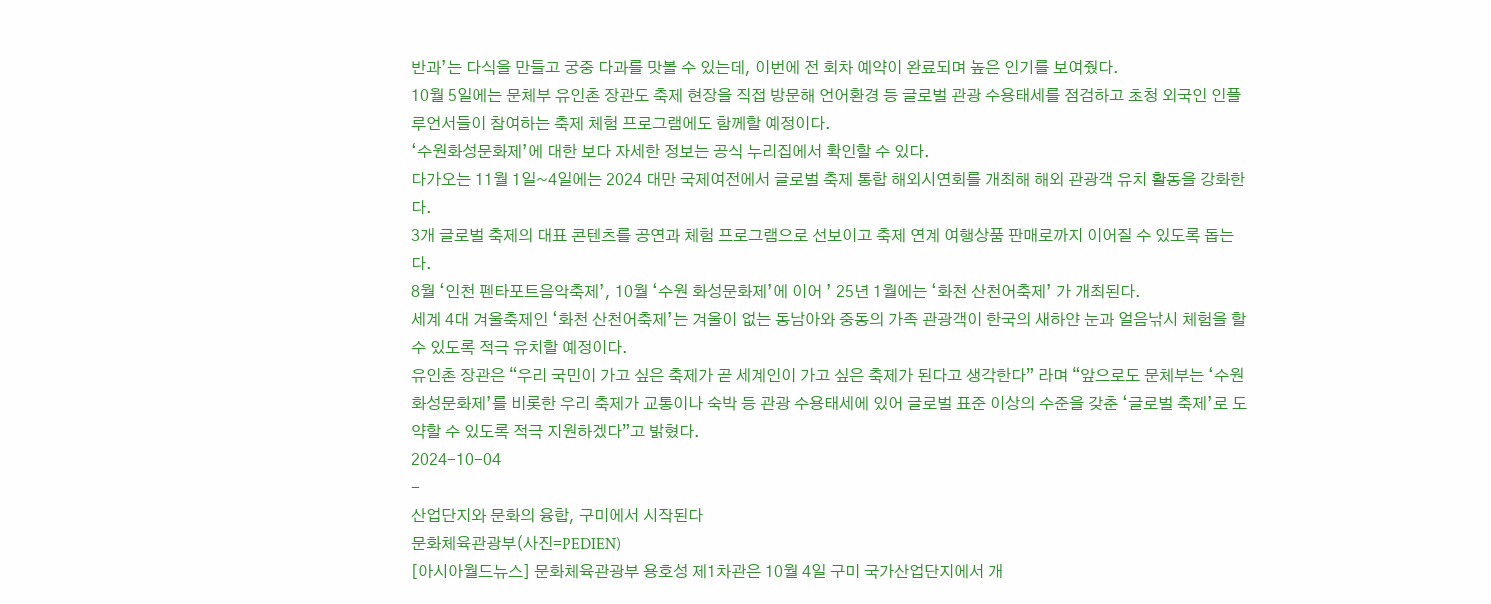반과’는 다식을 만들고 궁중 다과를 맛볼 수 있는데, 이번에 전 회차 예약이 완료되며 높은 인기를 보여줬다.
10월 5일에는 문체부 유인촌 장관도 축제 현장을 직접 방문해 언어환경 등 글로벌 관광 수용태세를 점검하고 초청 외국인 인플루언서들이 참여하는 축제 체험 프로그램에도 함께할 예정이다.
‘수원화성문화제’에 대한 보다 자세한 정보는 공식 누리집에서 확인할 수 있다.
다가오는 11월 1일~4일에는 2024 대만 국제여전에서 글로벌 축제 통합 해외시연회를 개최해 해외 관광객 유치 활동을 강화한다.
3개 글로벌 축제의 대표 콘텐츠를 공연과 체험 프로그램으로 선보이고 축제 연계 여행상품 판매로까지 이어질 수 있도록 돕는다.
8월 ‘인천 펜타포트음악축제’, 10월 ‘수원 화성문화제’에 이어 ’ 25년 1월에는 ‘화천 산천어축제’ 가 개최된다.
세계 4대 겨울축제인 ‘화천 산천어축제’는 겨울이 없는 동남아와 중동의 가족 관광객이 한국의 새하얀 눈과 얼음낚시 체험을 할 수 있도록 적극 유치할 예정이다.
유인촌 장관은 “우리 국민이 가고 싶은 축제가 곧 세계인이 가고 싶은 축제가 된다고 생각한다” 라며 “앞으로도 문체부는 ‘수원화성문화제’를 비롯한 우리 축제가 교통이나 숙박 등 관광 수용태세에 있어 글로벌 표준 이상의 수준을 갖춘 ‘글로벌 축제’로 도약할 수 있도록 적극 지원하겠다”고 밝혔다.
2024-10-04
-
산업단지와 문화의 융합, 구미에서 시작된다
문화체육관광부(사진=PEDIEN)
[아시아월드뉴스] 문화체육관광부 용호성 제1차관은 10월 4일 구미 국가산업단지에서 개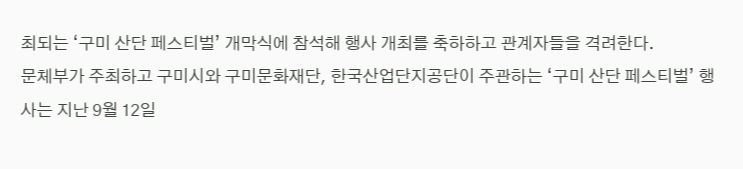최되는 ‘구미 산단 페스티벌’ 개막식에 참석해 행사 개최를 축하하고 관계자들을 격려한다.
문체부가 주최하고 구미시와 구미문화재단, 한국산업단지공단이 주관하는 ‘구미 산단 페스티벌’ 행사는 지난 9월 12일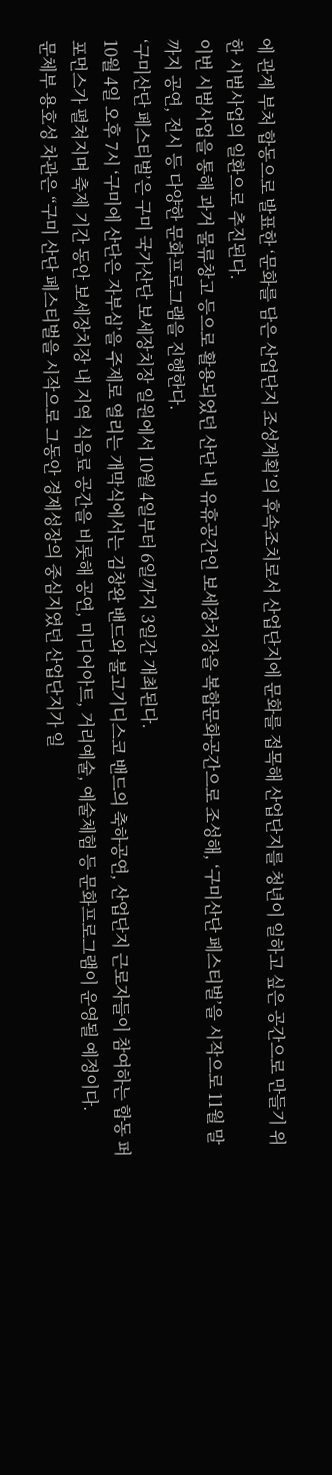에 관계 부처 합동으로 발표한 ‘문화를 담은 산업단지 조성계획’의 후속조치로서 산업단지에 문화를 접목해 산업단지를 청년이 일하고 싶은 공간으로 만들기 위한 시범사업의 일환으로 추진된다.
이번 시범사업을 통해 과거 물류창고 등으로 활용되었던 산단 내 유휴공간인 보세장치장을 복합문화공간으로 조성해, ‘구미산단 페스티벌’을 시작으로 11월 말까지 공연, 전시 등 다양한 문화프로그램을 진행한다.
‘구미산단 페스티벌’은 구미 국가산단 보세장치장 일원에서 10월 4일부터 6일까지 3일간 개최된다.
10월 4일 오후 7시 ‘구미에 산단은 자부심’을 주제로 열리는 개막식에서는 김창완 밴드와 불고기디스코 밴드의 축하공연, 산업단지 근로자들이 참여하는 합동 퍼포먼스가 펼쳐지며 축제 기간 동안 보세장치장 내 지역 식음료 공간을 비롯해 공연, 미디어아트, 거리예술, 예술체험 등 문화프로그램이 운영될 예정이다.
문체부 용호성 차관은 “구미 산단 페스티벌을 시작으로 그동안 경제성장의 중심지였던 산업단지가 일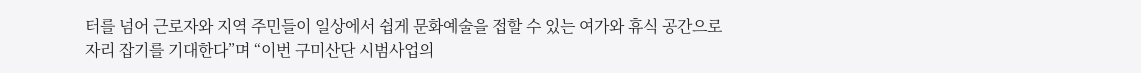터를 넘어 근로자와 지역 주민들이 일상에서 쉽게 문화예술을 접할 수 있는 여가와 휴식 공간으로 자리 잡기를 기대한다”며 “이번 구미산단 시범사업의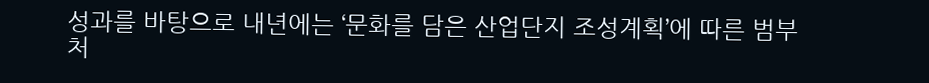성과를 바탕으로 내년에는 ‘문화를 담은 산업단지 조성계획’에 따른 범부처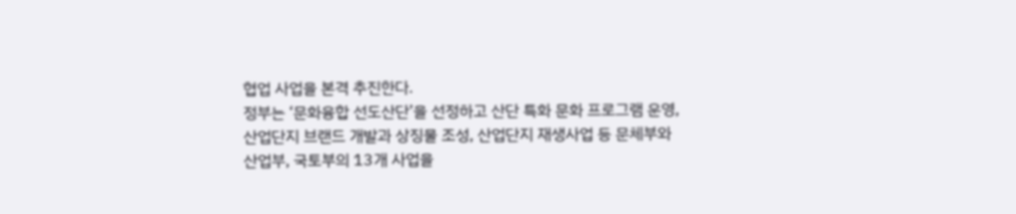협업 사업을 본격 추진한다.
정부는 ‘문화융합 선도산단’을 선정하고 산단 특화 문화 프로그램 운영, 산업단지 브랜드 개발과 상징물 조성, 산업단지 재생사업 등 문체부와 산업부, 국토부의 13개 사업을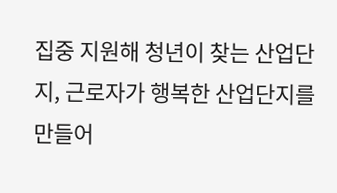집중 지원해 청년이 찾는 산업단지, 근로자가 행복한 산업단지를 만들어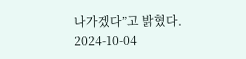나가겠다”고 밝혔다.
2024-10-04